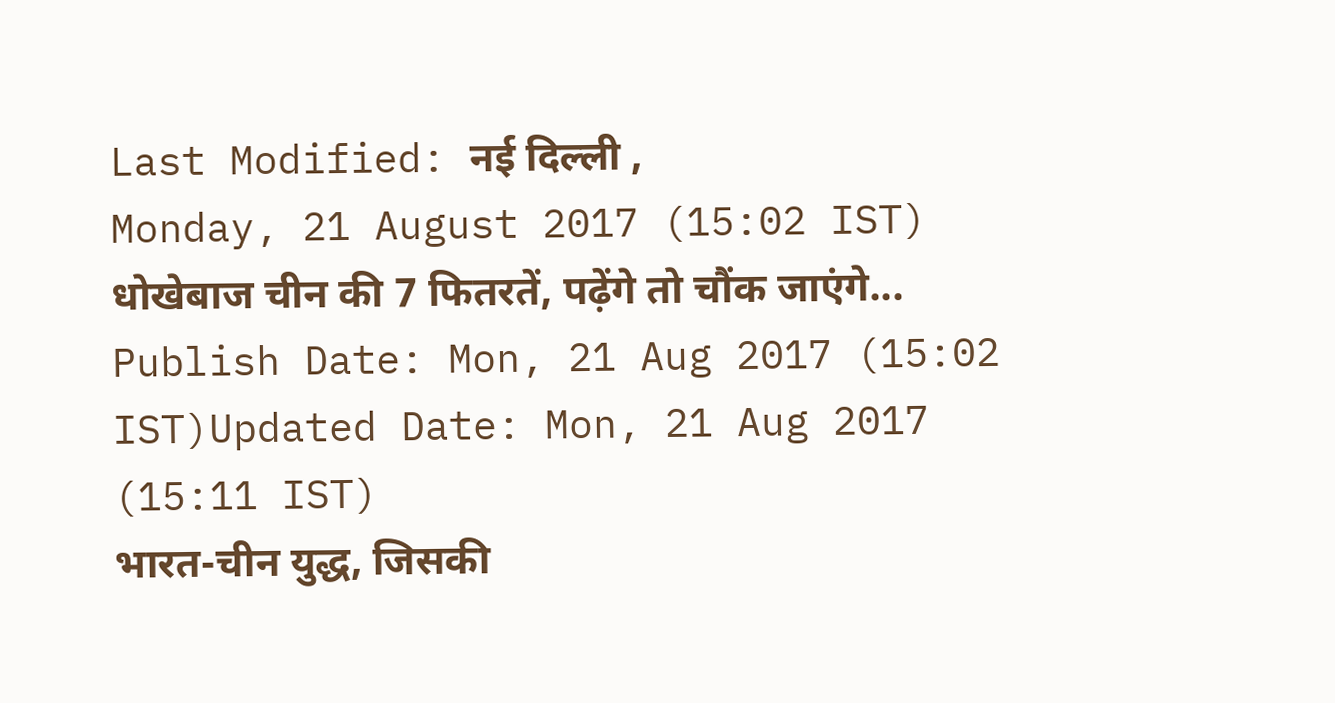Last Modified: नई दिल्ली ,
Monday, 21 August 2017 (15:02 IST)
धोखेबाज चीन की 7 फितरतें, पढ़ेंगे तो चौंक जाएंगे...
Publish Date: Mon, 21 Aug 2017 (15:02 IST)Updated Date: Mon, 21 Aug 2017 (15:11 IST)
भारत-चीन युद्ध, जिसकी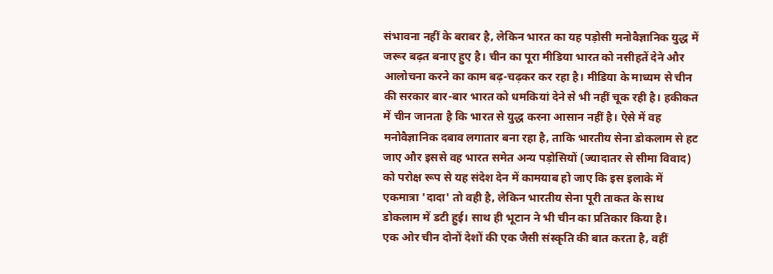संभावना नहीं के बराबर है, लेकिन भारत का यह पड़ोसी मनोवैज्ञानिक युद्ध में जरूर बढ़त बनाए हुए है। चीन का पूरा मीडिया भारत को नसीहतें देने और आलोचना करने का काम बढ़-चढ़कर कर रहा है। मीडिया के माध्यम से चीन की सरकार बार-बार भारत को धमकियां देने से भी नहीं चूक रही है। हकीकत में चीन जानता है कि भारत से युद्ध करना आसान नहीं है। ऐसे में वह मनोवैज्ञानिक दबाव लगातार बना रहा है, ताकि भारतीय सेना डोकलाम से हट जाए और इससे वह भारत समेत अन्य पड़ोसियों (ज्यादातर से सीमा विवाद) को परोक्ष रूप से यह संदेश देन में कामयाब हो जाए कि इस इलाके में एकमात्रा 'दादा' तो वही है, लेकिन भारतीय सेना पूरी ताकत के साथ डोकलाम में डटी हुई। साथ ही भूटान ने भी चीन का प्रतिकार किया है।
एक ओर चीन दोनों देशों की एक जैसी संस्कृति की बात करता है, वहीं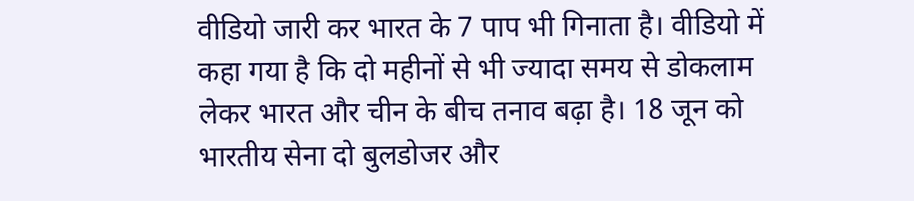वीडियो जारी कर भारत के 7 पाप भी गिनाता है। वीडियो में कहा गया है कि दो महीनों से भी ज्यादा समय से डोकलाम लेकर भारत और चीन के बीच तनाव बढ़ा है। 18 जून को भारतीय सेना दो बुलडोजर और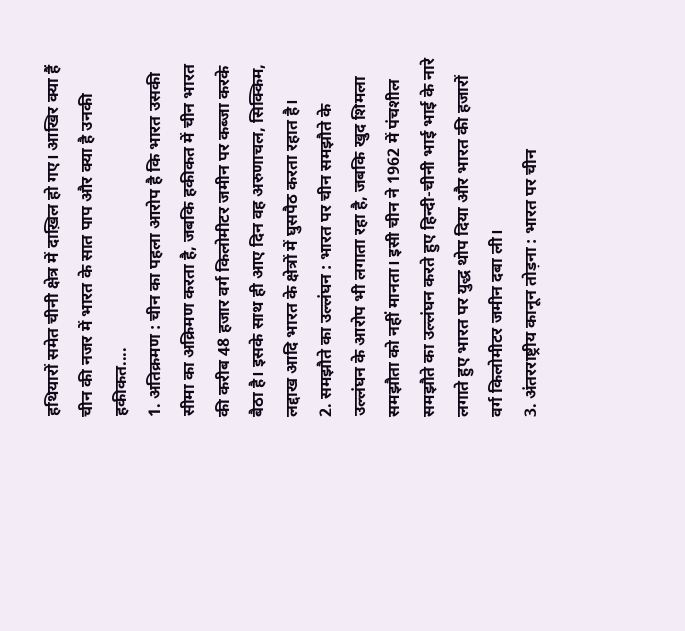हथियारों समेत चीनी क्षेत्र में दाख़िल हो गए। आखिर क्या हैं चीन की नजर में भारत के सात पाप और क्या है उनकी हकीकत....
1. अतिक्रमण : चीन का पहला आरोप है कि भारत उसकी सीमा का अक्रिमण करता है, जबकि हकीकत में चीन भारत की करीब 48 हजार वर्ग किलोमीटर जमीन पर कब्जा करके बैठा है। इसके साथ ही आए दिन वह अरुणाचल, सिक्किम, लद्दाख आदि भारत के क्षेत्रों में घुसपैठ करता रहात है।
2. समझौते का उल्लंघन : भारत पर चीन समझौते के उल्लंघन के आरोप भी लगाता रहा है, जबकि खुद शिमला समझौता को नहीं मानता। इसी चीन ने 1962 में पंचशील समझौते का उल्लंघन करते हुए हिन्दी-चीनी भाई भाई के नारे लगाते हुए भारत पर युद्ध थोप दिया और भारत की हजारों वर्ग किलोमीटर जमीन दबा ली।
3. अंतरराष्ट्रीय कानून तोड़ना : भारत पर चीन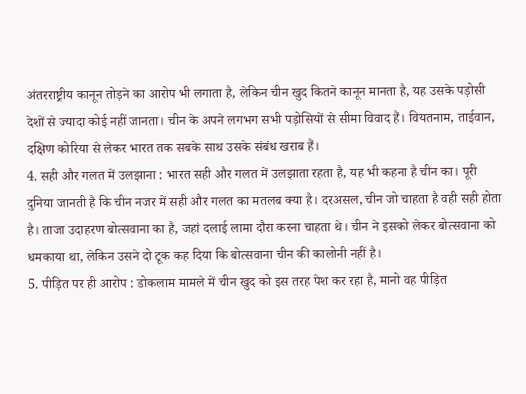अंतरराष्ट्रीय कानून तोड़ने का आरोप भी लगाता है, लेकिन चीन खुद कितने कानून मानता है, यह उसके पड़ोसी देशों से ज्यादा कोई नहीं जानता। चीन के अपने लगभग सभी पड़ोसियों से सीमा विवाद हैं। वियतनाम, ताईवान, दक्षिण कोरिया से लेकर भारत तक सबके साथ उसके संबंध खराब हैं।
4. सही और गलत में उलझाना : भारत सही और गलत में उलझाता रहता है, यह भी कहना है चीन का। पूरी दुनिया जानती है कि चीन नजर में सही और गलत का मतलब क्या है। दरअसल, चीन जो चाहता है वही सही होता है। ताजा उदाहरण बोत्सवाना का है, जहां दलाई लामा दौरा करना चाहता थे। चीन ने इसको लेकर बोत्सवाना को धमकाया था, लेकिन उसने दो टूक कह दिया कि बोत्सवाना चीन की कालोनी नहीं है।
5. पीड़ित पर ही आरोप : डोकलाम मामले में चीन खुद को इस तरह पेश कर रहा है, मानो वह पीड़ित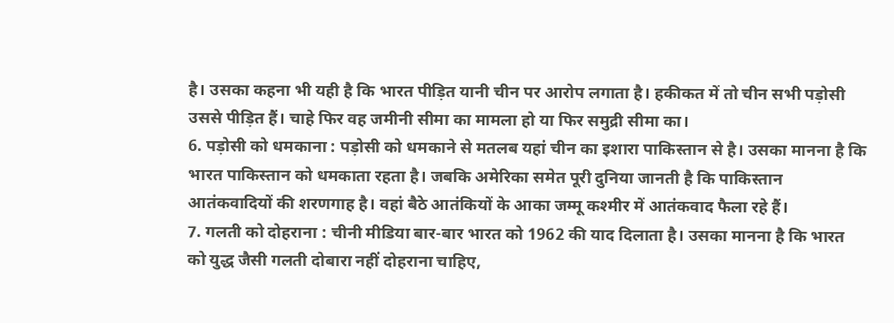है। उसका कहना भी यही है कि भारत पीड़ित यानी चीन पर आरोप लगाता है। हकीकत में तो चीन सभी पड़ोसी उससे पीड़ित हैं। चाहे फिर वह जमीनी सीमा का मामला हो या फिर समुद्री सीमा का।
6. पड़ोसी को धमकाना : पड़ोसी को धमकाने से मतलब यहां चीन का इशारा पाकिस्तान से है। उसका मानना है कि भारत पाकिस्तान को धमकाता रहता है। जबकि अमेरिका समेत पूरी दुनिया जानती है कि पाकिस्तान आतंकवादियों की शरणगाह है। वहां बैठे आतंकियों के आका जम्मू कश्मीर में आतंकवाद फैला रहे हैं।
7. गलती को दोहराना : चीनी मीडिया बार-बार भारत को 1962 की याद दिलाता है। उसका मानना है कि भारत को युद्ध जैसी गलती दोबारा नहीं दोहराना चाहिए,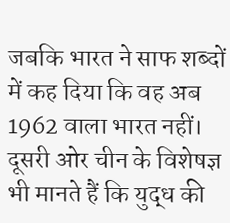जबकि भारत ने साफ शब्दों में कह दिया कि वह अब 1962 वाला भारत नहीं। दूसरी ओर चीन के विशेषज्ञ भी मानते हैं कि युद्ध की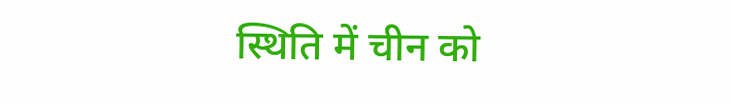स्थिति में चीन को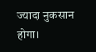ज्यादा नुकसान होगा।